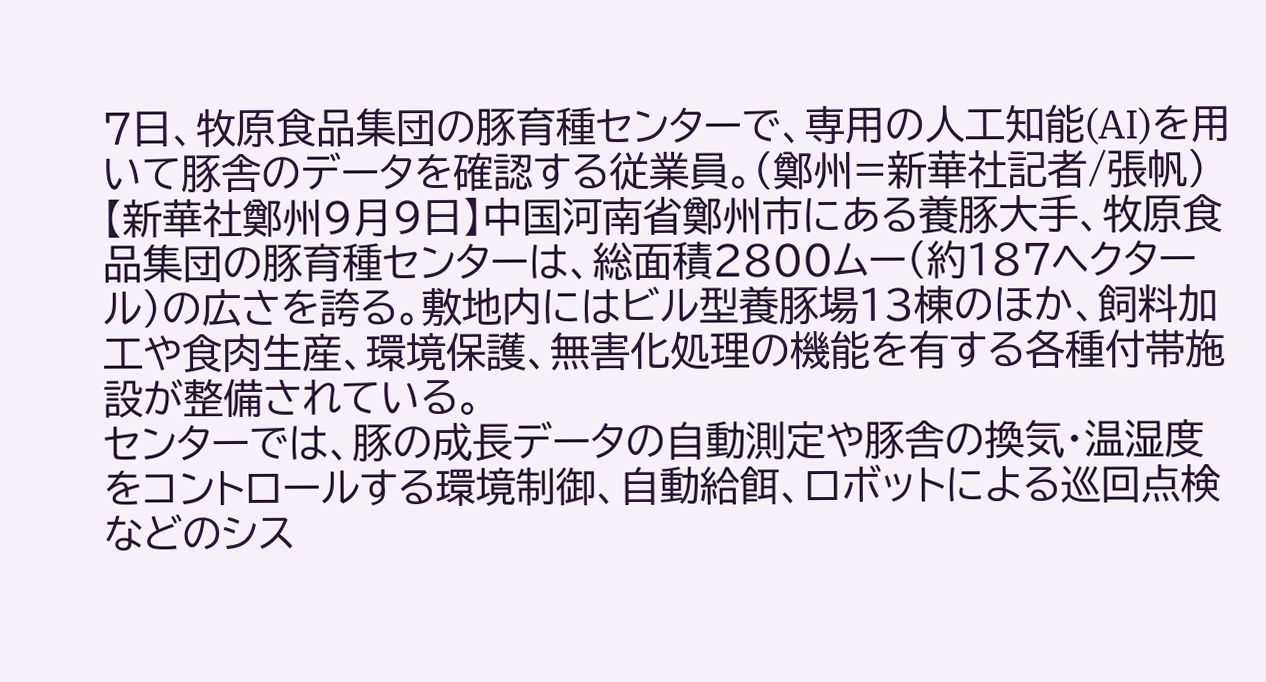7日、牧原食品集団の豚育種センターで、専用の人工知能(AI)を用いて豚舎のデータを確認する従業員。(鄭州=新華社記者/張帆)
【新華社鄭州9月9日】中国河南省鄭州市にある養豚大手、牧原食品集団の豚育種センターは、総面積2800ムー(約187ヘクタール)の広さを誇る。敷地内にはビル型養豚場13棟のほか、飼料加工や食肉生産、環境保護、無害化処理の機能を有する各種付帯施設が整備されている。
センターでは、豚の成長データの自動測定や豚舎の換気・温湿度をコントロールする環境制御、自動給餌、ロボットによる巡回点検などのシス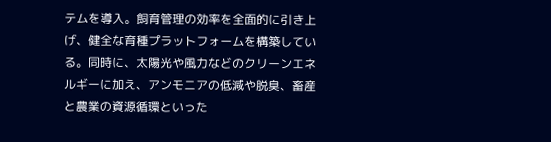テムを導入。飼育管理の効率を全面的に引き上げ、健全な育種プラットフォームを構築している。同時に、太陽光や風力などのクリーンエネルギーに加え、アンモニアの低減や脱臭、畜産と農業の資源循環といった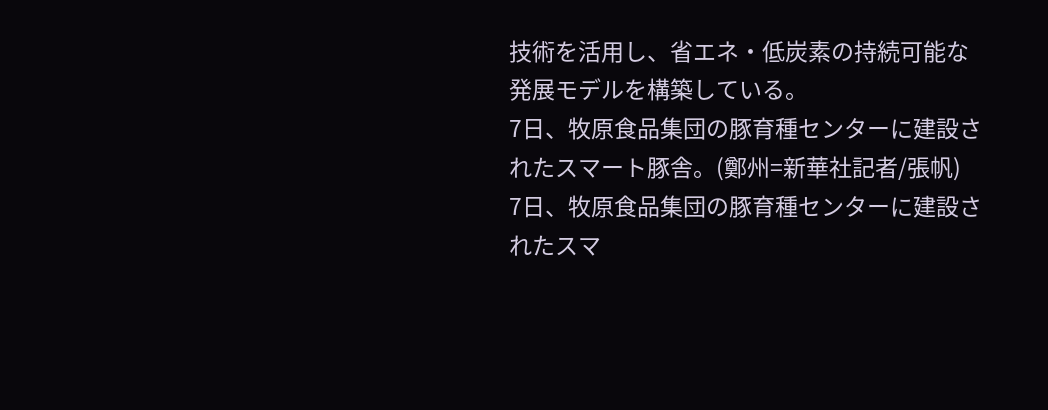技術を活用し、省エネ・低炭素の持続可能な発展モデルを構築している。
7日、牧原食品集団の豚育種センターに建設されたスマート豚舎。(鄭州=新華社記者/張帆)
7日、牧原食品集団の豚育種センターに建設されたスマ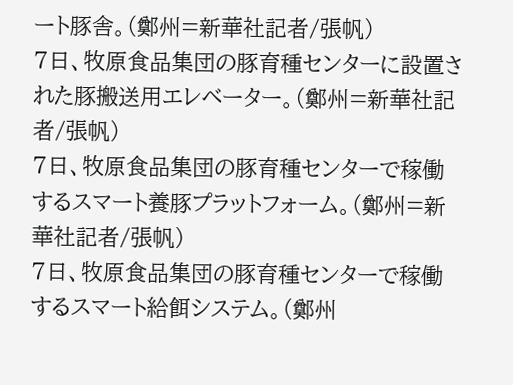ート豚舎。(鄭州=新華社記者/張帆)
7日、牧原食品集団の豚育種センターに設置された豚搬送用エレベーター。(鄭州=新華社記者/張帆)
7日、牧原食品集団の豚育種センターで稼働するスマート養豚プラットフォーム。(鄭州=新華社記者/張帆)
7日、牧原食品集団の豚育種センターで稼働するスマート給餌システム。(鄭州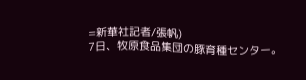=新華社記者/張帆)
7日、牧原食品集団の豚育種センター。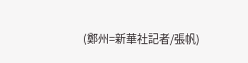(鄭州=新華社記者/張帆)